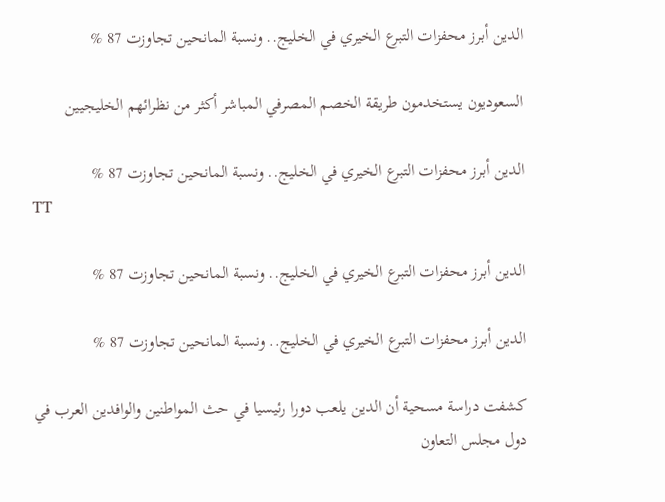الدين أبرز محفزات التبرع الخيري في الخليج.. ونسبة المانحين تجاوزت 87 %

السعوديون يستخدمون طريقة الخصم المصرفي المباشر أكثر من نظرائهم الخليجيين

الدين أبرز محفزات التبرع الخيري في الخليج.. ونسبة المانحين تجاوزت 87 %
TT

الدين أبرز محفزات التبرع الخيري في الخليج.. ونسبة المانحين تجاوزت 87 %

الدين أبرز محفزات التبرع الخيري في الخليج.. ونسبة المانحين تجاوزت 87 %

كشفت دراسة مسحية أن الدين يلعب دورا رئيسيا في حث المواطنين والوافدين العرب في دول مجلس التعاون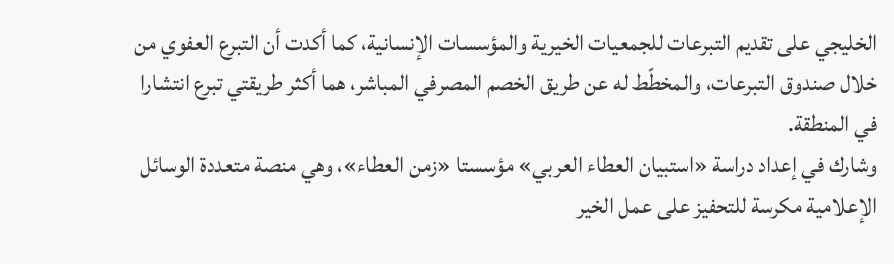الخليجي على تقديم التبرعات للجمعيات الخيرية والمؤسسات الإنسانية، كما أكدت أن التبرع العفوي من خلال صندوق التبرعات، والمخطّط له عن طريق الخصم المصرفي المباشر، هما أكثر طريقتي تبرع انتشارا في المنطقة.
وشارك في إعداد دراسة «استبيان العطاء العربي» مؤسستا «زمن العطاء»، وهي منصة متعددة الوسائل الإعلامية مكرسة للتحفيز على عمل الخير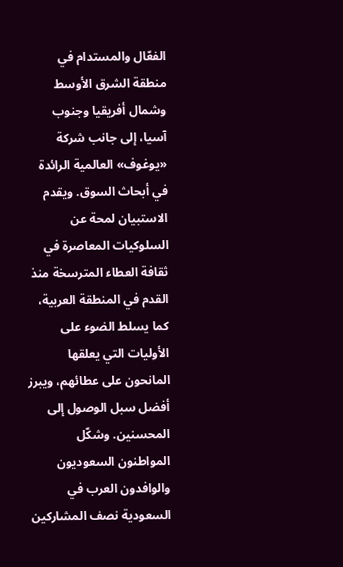الفعّال والمستدام في منطقة الشرق الأوسط وشمال أفريقيا وجنوب آسيا، إلى جانب شركة «يوغوف» العالمية الرائدة في أبحاث السوق. ويقدم الاستبيان لمحة عن السلوكيات المعاصرة في ثقافة العطاء المترسخة منذ القدم في المنطقة العربية، كما يسلط الضوء على الأوليات التي يعلقها المانحون على عطائهم، ويبرز أفضل سبل الوصول إلى المحسنين. وشكّل المواطنون السعوديون والوافدون العرب في السعودية نصف المشاركين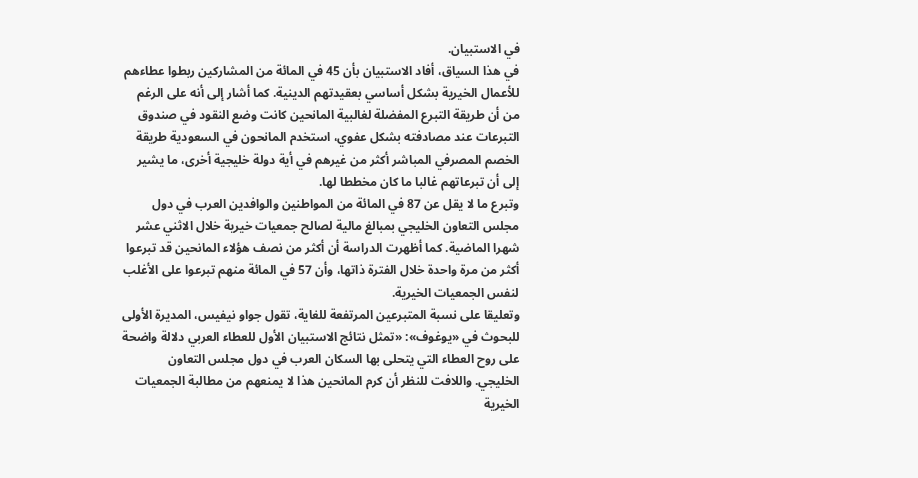في الاستبيان.
في هذا السياق، أفاد الاستبيان بأن 45 في المائة من المشاركين ربطوا عطاءهم للأعمال الخيرية بشكل أساسي بعقيدتهم الدينية. كما أشار إلى أنه على الرغم من أن طريقة التبرع المفضلة لغالبية المانحين كانت وضع النقود في صندوق التبرعات عند مصادفته بشكل عفوي، استخدم المانحون في السعودية طريقة الخصم المصرفي المباشر أكثر من غيرهم في أية دولة خليجية أخرى، ما يشير إلى أن تبرعاتهم غالبا ما كان مخططا لها.
وتبرع ما لا يقل عن 87 في المائة من المواطنين والوافدين العرب في دول مجلس التعاون الخليجي بمبالغ مالية لصالح جمعيات خيرية خلال الاثني عشر شهرا الماضية. كما أظهرت الدراسة أن أكثر من نصف هؤلاء المانحين قد تبرعوا أكثر من مرة واحدة خلال الفترة ذاتها، وأن 57 في المائة منهم تبرعوا على الأغلب لنفس الجمعيات الخيرية.
وتعليقا على نسبة المتبرعين المرتفعة للغاية، تقول جواو نيفيس، المديرة الأولى للبحوث في «يوغوف»: «تمثل نتائج الاستبيان الأول للعطاء العربي دلالة واضحة على روح العطاء التي يتحلى بها السكان العرب في دول مجلس التعاون الخليجي. واللافت للنظر أن كرم المانحين هذا لا يمنعهم من مطالبة الجمعيات الخيرية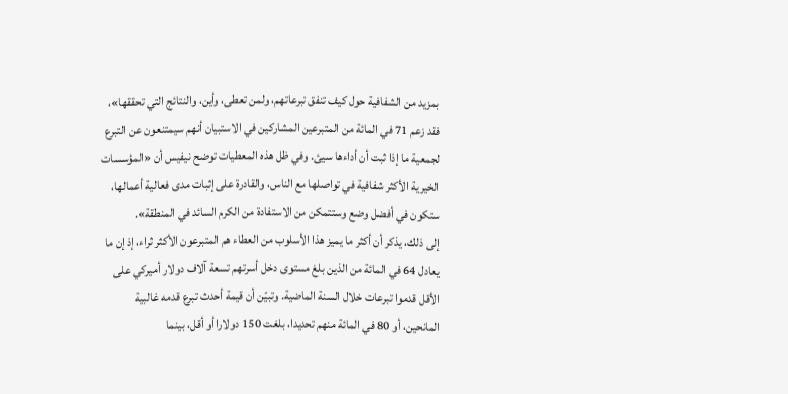بمزيد من الشفافية حول كيف تنفق تبرعاتهم، ولمن تعطى، وأين، والنتائج التي تحققها»، فقد زعم 71 في المائة من المتبرعين المشاركين في الاستبيان أنهم سيمتنعون عن التبرع لجمعية ما إذا ثبت أن أداءها سيئ. وفي ظل هذه المعطيات توضح نيفيس أن «المؤسسات الخيرية الأكثر شفافية في تواصلها مع الناس، والقادرة على إثبات مدى فعالية أعمالها، ستكون في أفضل وضع وستتمكن من الاستفادة من الكرم السائد في المنطقة».
إلى ذلك، يذكر أن أكثر ما يميز هذا الأسلوب من العطاء هم المتبرعون الأكثر ثراء، إذ إن ما يعادل 64 في المائة من الذين بلغ مستوى دخل أسرتهم تسعة آلاف دولار أميركي على الأقل قدموا تبرعات خلال السنة الماضية. وتبيّن أن قيمة أحدث تبرع قدمه غالبية المانحين، أو 80 في المائة منهم تحديدا، بلغت 150 دولارا أو أقل، بينما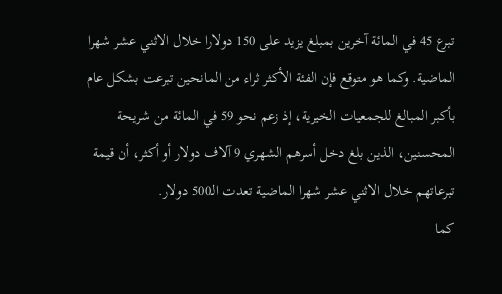تبرع 45 في المائة آخرين بمبلغ يزيد على 150 دولارا خلال الاثني عشر شهرا الماضية. وكما هو متوقع فإن الفئة الأكثر ثراء من المانحين تبرعت بشكل عام بأكبر المبالغ للجمعيات الخيرية، إذ زعم نحو 59 في المائة من شريحة المحسنين، الذين بلغ دخل أسرهم الشهري 9 آلاف دولار أو أكثر، أن قيمة تبرعاتهم خلال الاثني عشر شهرا الماضية تعدت الـ500 دولار.
كما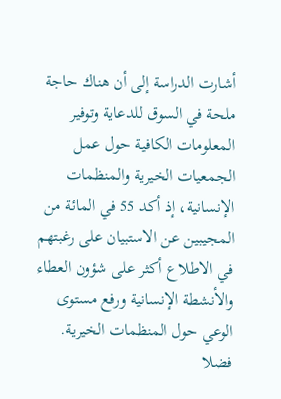أشارت الدراسة إلى أن هناك حاجة ملحة في السوق للدعاية وتوفير المعلومات الكافية حول عمل الجمعيات الخيرية والمنظمات الإنسانية، إذ أكد 55 في المائة من المجيبين عن الاستبيان على رغبتهم في الاطلاع أكثر على شؤون العطاء والأنشطة الإنسانية ورفع مستوى الوعي حول المنظمات الخيرية.
فضلا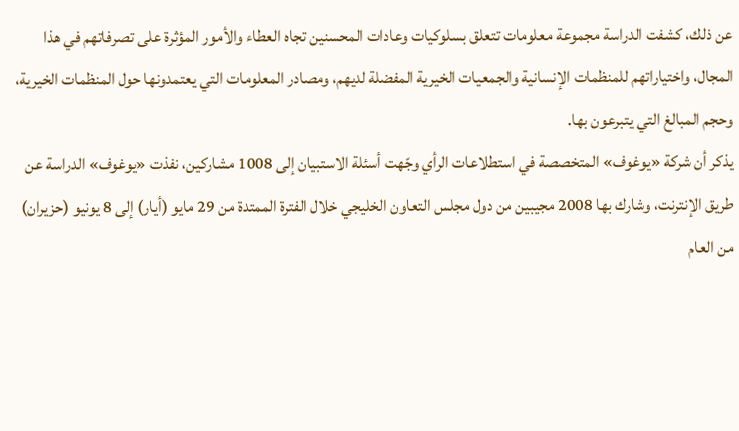عن ذلك، كشفت الدراسة مجموعة معلومات تتعلق بسلوكيات وعادات المحسنين تجاه العطاء والأمور المؤثرة على تصرفاتهم في هذا المجال، واختياراتهم للمنظمات الإنسانية والجمعيات الخيرية المفضلة لديهم، ومصادر المعلومات التي يعتمدونها حول المنظمات الخيرية، وحجم المبالغ التي يتبرعون بها.
يذكر أن شركة «يوغوف» المتخصصة في استطلاعات الرأي وجّهت أسئلة الاستبيان إلى 1008 مشاركين، نفذت «يوغوف» الدراسة عن طريق الإنترنت، وشارك بها 2008 مجيبين من دول مجلس التعاون الخليجي خلال الفترة الممتدة من 29 مايو (أيار) إلى 8 يونيو (حزيران) من العام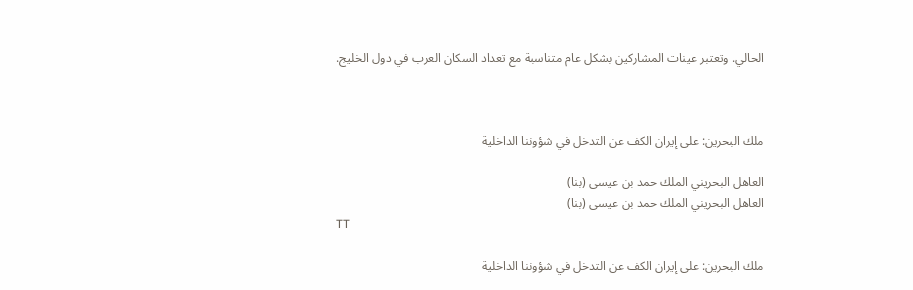الحالي. وتعتبر عينات المشاركين بشكل عام متناسبة مع تعداد السكان العرب في دول الخليج.



ملك البحرين: على إيران الكف عن التدخل في شؤوننا الداخلية

العاهل البحريني الملك حمد بن عيسى (بنا)
العاهل البحريني الملك حمد بن عيسى (بنا)
TT

ملك البحرين: على إيران الكف عن التدخل في شؤوننا الداخلية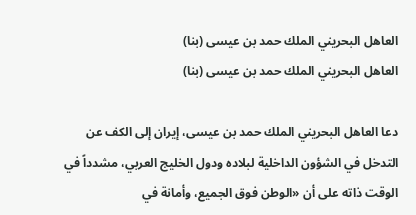العاهل البحريني الملك حمد بن عيسى (بنا)
العاهل البحريني الملك حمد بن عيسى (بنا)

دعا العاهل البحريني الملك حمد بن عيسى، إيران إلى الكف عن التدخل في الشؤون الداخلية لبلاده ودول الخليج العربي، مشدداً في الوقت ذاته على أن «الوطن فوق الجميع، وأمانة في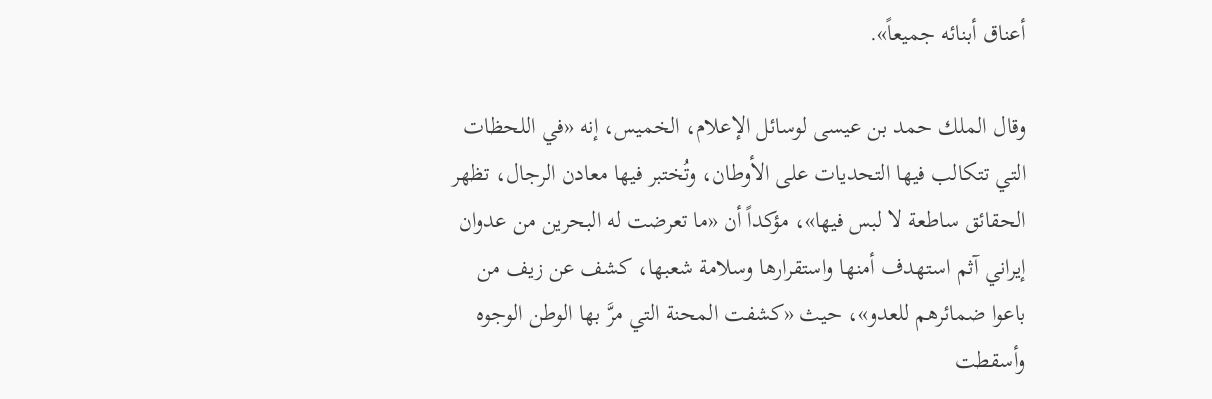أعناق أبنائه جميعاً».

وقال الملك حمد بن عيسى لوسائل الإعلام، الخميس، إنه «في اللحظات التي تتكالب فيها التحديات على الأوطان، وتُختبر فيها معادن الرجال، تظهر الحقائق ساطعة لا لبس فيها»، مؤكداً أن «ما تعرضت له البحرين من عدوان إيراني آثم استهدف أمنها واستقرارها وسلامة شعبها، كشف عن زيف من باعوا ضمائرهم للعدو»، حيث «كشفت المحنة التي مرَّ بها الوطن الوجوه وأسقطت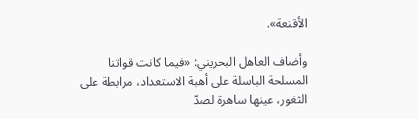الأقنعة».

وأضاف العاهل البحريني: «فيما كانت قواتنا المسلحة الباسلة على أهبة الاستعداد، مرابطة على الثغور، عينها ساهرة لصدّ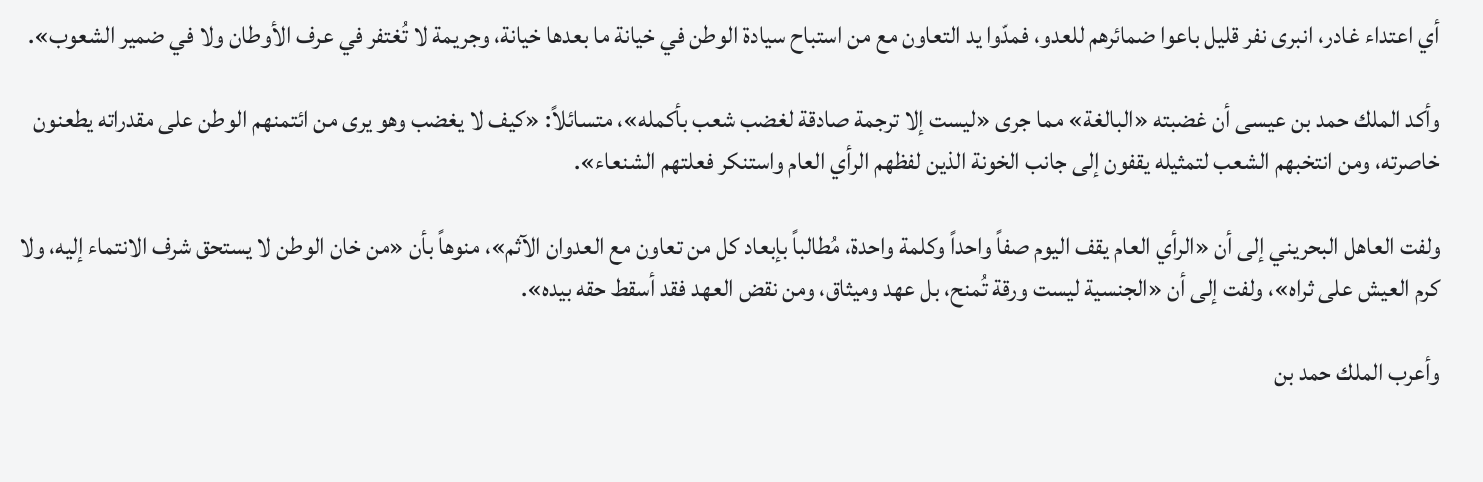أي اعتداء غادر، انبرى نفر قليل باعوا ضمائرهم للعدو، فمدّوا يد التعاون مع من استباح سيادة الوطن في خيانة ما بعدها خيانة، وجريمة لا تُغتفر في عرف الأوطان ولا في ضمير الشعوب».

وأكد الملك حمد بن عيسى أن غضبته «البالغة» مما جرى «ليست إلا ترجمة صادقة لغضب شعب بأكمله»، متسائلاً: «كيف لا يغضب وهو يرى من ائتمنهم الوطن على مقدراته يطعنون خاصرته، ومن انتخبهم الشعب لتمثيله يقفون إلى جانب الخونة الذين لفظهم الرأي العام واستنكر فعلتهم الشنعاء».

ولفت العاهل البحريني إلى أن «الرأي العام يقف اليوم صفاً واحداً وكلمة واحدة، مُطالباً بإبعاد كل من تعاون مع العدوان الآثم»، منوهاً بأن «من خان الوطن لا يستحق شرف الانتماء إليه، ولا كرم العيش على ثراه»، ولفت إلى أن «الجنسية ليست ورقة تُمنح، بل عهد وميثاق، ومن نقض العهد فقد أسقط حقه بيده».

وأعرب الملك حمد بن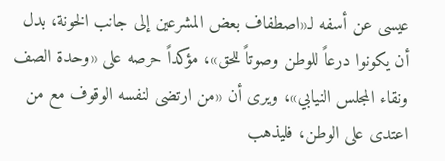عيسى عن أسفه لـ«اصطفاف بعض المشرعين إلى جانب الخونة، بدل أن يكونوا درعاً للوطن وصوتاً للحق»، مؤكداً حرصه على «وحدة الصف ونقاء المجلس النيابي»، ويرى أن «من ارتضى لنفسه الوقوف مع من اعتدى على الوطن، فليذهب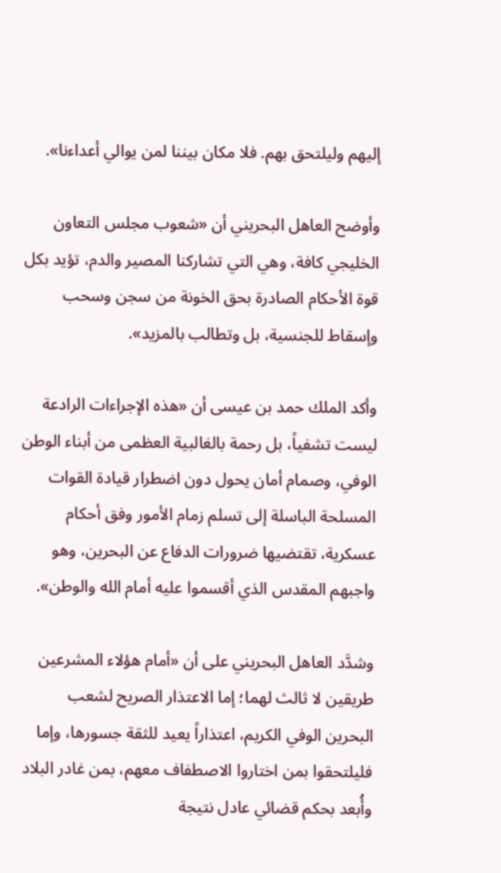إليهم وليلتحق بهم. فلا مكان بيننا لمن يوالي أعداءنا».

وأوضح العاهل البحريني أن «شعوب مجلس التعاون الخليجي كافة، وهي التي تشاركنا المصير والدم، تؤيد بكل قوة الأحكام الصادرة بحق الخونة من سجن وسحب وإسقاط للجنسية، بل وتطالب بالمزيد».

وأكد الملك حمد بن عيسى أن «هذه الإجراءات الرادعة ليست تشفياً، بل رحمة بالغالبية العظمى من أبناء الوطن الوفي، وصمام أمان يحول دون اضطرار قيادة القوات المسلحة الباسلة إلى تسلم زمام الأمور وفق أحكام عسكرية، تقتضيها ضرورات الدفاع عن البحرين، وهو واجبهم المقدس الذي أقسموا عليه أمام الله والوطن».

وشدَّد العاهل البحريني على أن «أمام هؤلاء المشرعين طريقين لا ثالث لهما؛ إما الاعتذار الصريح لشعب البحرين الوفي الكريم، اعتذاراً يعيد للثقة جسورها، وإما فليلتحقوا بمن اختاروا الاصطفاف معهم، بمن غادر البلاد وأُبعد بحكم قضائي عادل نتيجة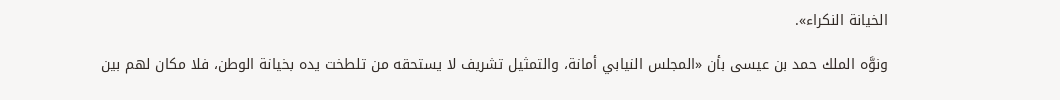الخيانة النكراء».

ونوَّه الملك حمد بن عيسى بأن «المجلس النيابي أمانة، والتمثيل تشريف لا يستحقه من تلطخت يده بخيانة الوطن، فلا مكان لهم بين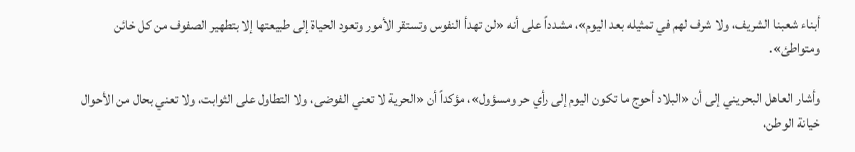أبناء شعبنا الشريف، ولا شرف لهم في تمثيله بعد اليوم»، مشدداً على أنه «لن تهدأ النفوس وتستقر الأمور وتعود الحياة إلى طبيعتها إلا بتطهير الصفوف من كل خائن ومتواطئ».

وأشار العاهل البحريني إلى أن «البلاد أحوج ما تكون اليوم إلى رأي حر ومسؤول»، مؤكداً أن «الحرية لا تعني الفوضى، ولا التطاول على الثوابت، ولا تعني بحال من الأحوال خيانة الوطن،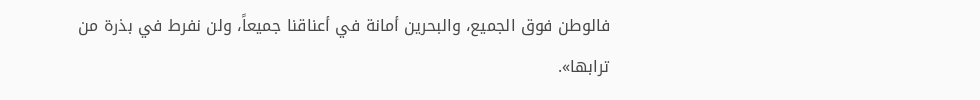فالوطن فوق الجميع، والبحرين أمانة في أعناقنا جميعاً، ولن نفرط في بذرة من ترابها».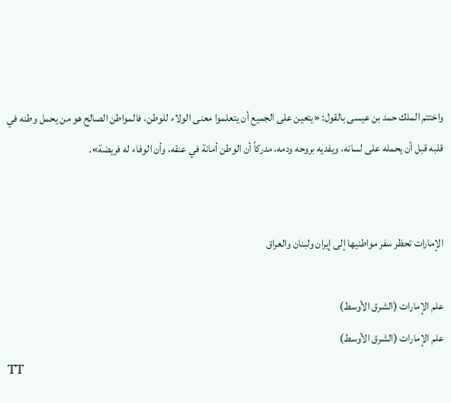واختتم الملك حمد بن عيسى بالقول: «يتعين على الجميع أن يتعلموا معنى الولاء للوطن، فالمواطن الصالح هو من يحمل وطنه في قلبه قبل أن يحمله على لسانه، ويفديه بروحه ودمه، مدركاً أن الوطن أمانة في عنقه، وأن الوفاء له فريضة».


الإمارات تحظر سفر مواطنيها إلى إيران ولبنان والعراق

علم الإمارات (الشرق الأوسط)
علم الإمارات (الشرق الأوسط)
TT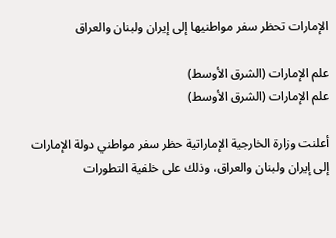الإمارات تحظر سفر مواطنيها إلى إيران ولبنان والعراق

علم الإمارات (الشرق الأوسط)
علم الإمارات (الشرق الأوسط)

أعلنت وزارة الخارجية الإماراتية حظر سفر مواطني دولة الإمارات إلى إيران ولبنان والعراق، وذلك على خلفية التطورات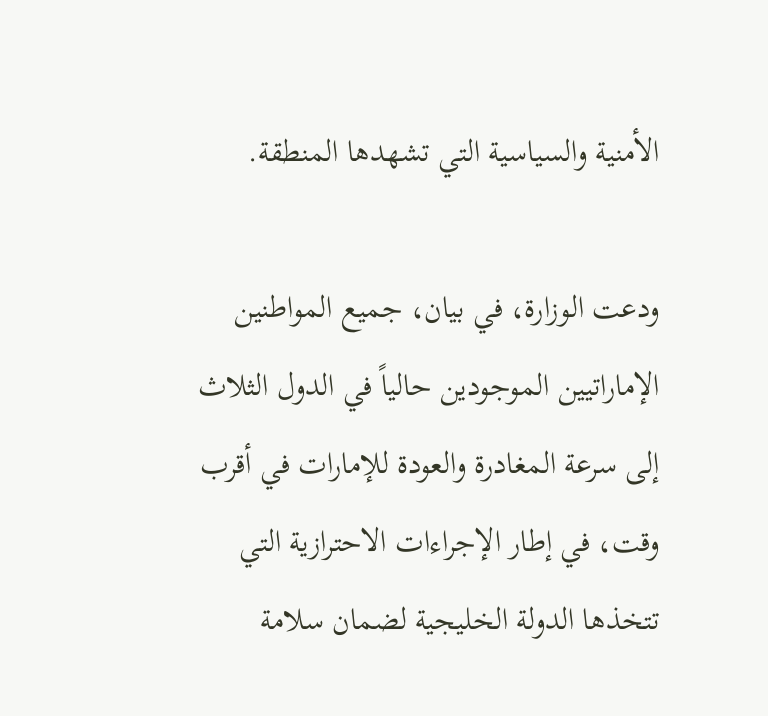الأمنية والسياسية التي تشهدها المنطقة.

ودعت الوزارة، في بيان، جميع المواطنين الإماراتيين الموجودين حالياً في الدول الثلاث إلى سرعة المغادرة والعودة للإمارات في أقرب وقت، في إطار الإجراءات الاحترازية التي تتخذها الدولة الخليجية لضمان سلامة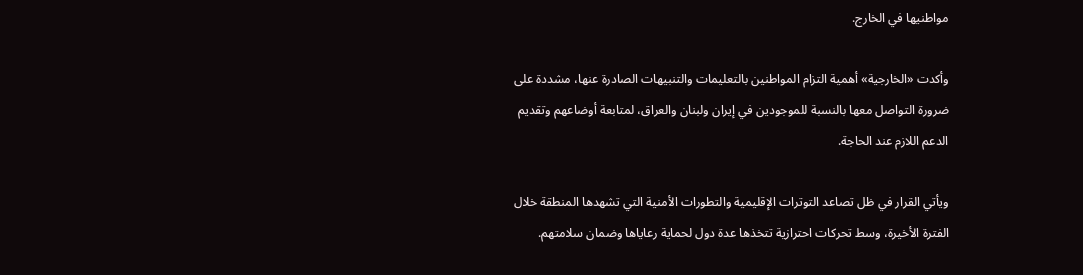مواطنيها في الخارج.

وأكدت «الخارجية» أهمية التزام المواطنين بالتعليمات والتنبيهات الصادرة عنها، مشددة على ضرورة التواصل معها بالنسبة للموجودين في إيران ولبنان والعراق، لمتابعة أوضاعهم وتقديم الدعم اللازم عند الحاجة.

ويأتي القرار في ظل تصاعد التوترات الإقليمية والتطورات الأمنية التي تشهدها المنطقة خلال الفترة الأخيرة، وسط تحركات احترازية تتخذها عدة دول لحماية رعاياها وضمان سلامتهم.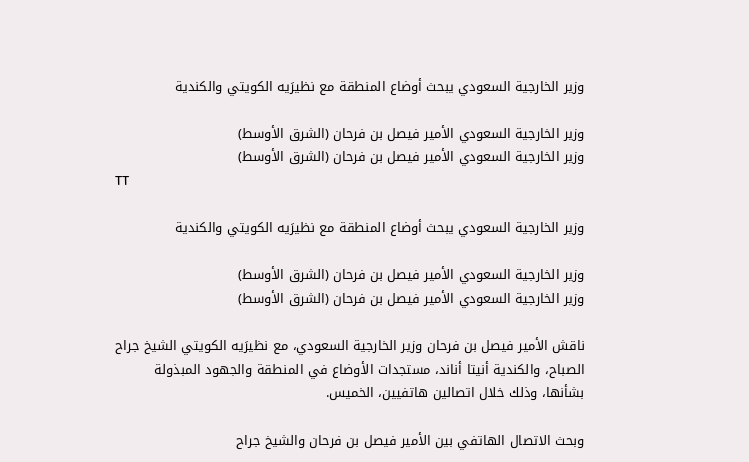وزير الخارجية السعودي يبحث أوضاع المنطقة مع نظيرَيه الكويتي والكندية

وزير الخارجية السعودي الأمير فيصل بن فرحان (الشرق الأوسط)
وزير الخارجية السعودي الأمير فيصل بن فرحان (الشرق الأوسط)
TT

وزير الخارجية السعودي يبحث أوضاع المنطقة مع نظيرَيه الكويتي والكندية

وزير الخارجية السعودي الأمير فيصل بن فرحان (الشرق الأوسط)
وزير الخارجية السعودي الأمير فيصل بن فرحان (الشرق الأوسط)

ناقش الأمير فيصل بن فرحان وزير الخارجية السعودي، مع نظيرَيه الكويتي الشيخ جراح الصباح، والكندية أنيتا أناند، مستجدات الأوضاع في المنطقة والجهود المبذولة بشأنها، وذلك خلال اتصالين هاتفيين، الخميس.

وبحث الاتصال الهاتفي بين الأمير فيصل بن فرحان والشيخ جراح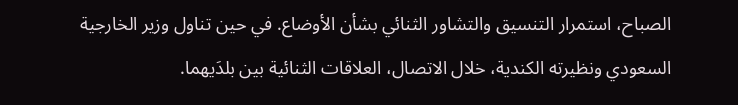الصباح، استمرار التنسيق والتشاور الثنائي بشأن الأوضاع. في حين تناول وزير الخارجية السعودي ونظيرته الكندية، خلال الاتصال، العلاقات الثنائية بين بلدَيهما.